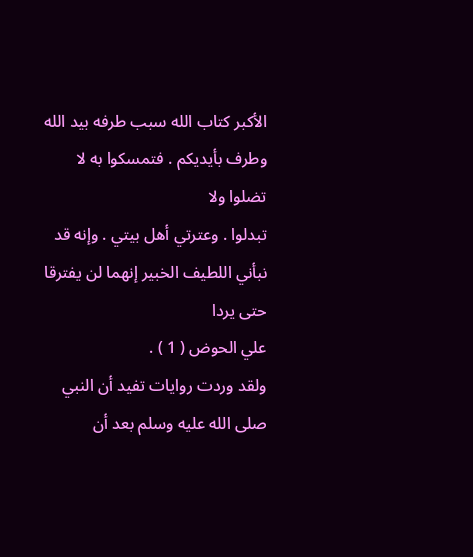الأكبر كتاب الله سبب طرفه بيد الله وطرف بأيديكم . فتمسكوا به لا تضلوا ولا
تبدلوا . وعترتي أهل بيتي . وإنه قد نبأني اللطيف الخبير إنهما لن يفترقا حتى يردا
علي الحوض ( 1 ) .
ولقد وردت روايات تفيد أن النبي صلى الله عليه وسلم بعد أن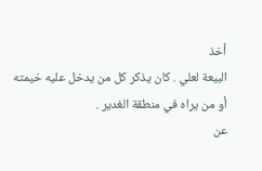أخذ
البيعة لعلي . كان يذكر كل من يدخل عليه خيمته أو من يراه في منطقة الغدير .
عن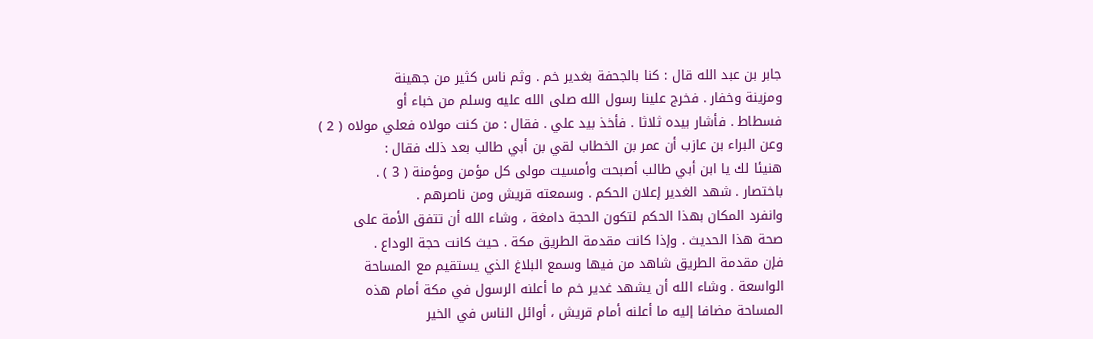جابر بن عبد الله قال : كنا بالجحفة بغدير خم . وثم ناس كثير من جهينة
ومزينة وخفار . فخرج علينا رسول الله صلى الله عليه وسلم من خباء أو
فسطاط . فأشار بيده ثلاثا . فأخذ بيد علي . فقال : من كنت مولاه فعلي مولاه ( 2 )
وعن البراء بن عازب أن عمر بن الخطاب لقي بن أبي طالب بعد ذلك فقال :
هنيئا لك يا ابن أبي طالب أصبحت وأمسيت مولى كل مؤمن ومؤمنة ( 3 ) .
باختصار . شهد الغدير إعلان الحكم . وسمعته قريش ومن ناصرهم .
وانفرد المكان بهذا الحكم لتكون الحجة دامغة ، وشاء الله أن تتفق الأمة على
صحة هذا الحديث . وإذا كانت مقدمة الطريق مكة . حيث كانت حجة الوداع .
فإن مقدمة الطريق شاهد من فيها وسمع البلاغ الذي يستقيم مع المساحة
الواسعة . وشاء الله أن يشهد غدير خم ما أعلنه الرسول في مكة أمام هذه
المساحة مضافا إليه ما أعلنه أمام قريش ، أوائل الناس في الخير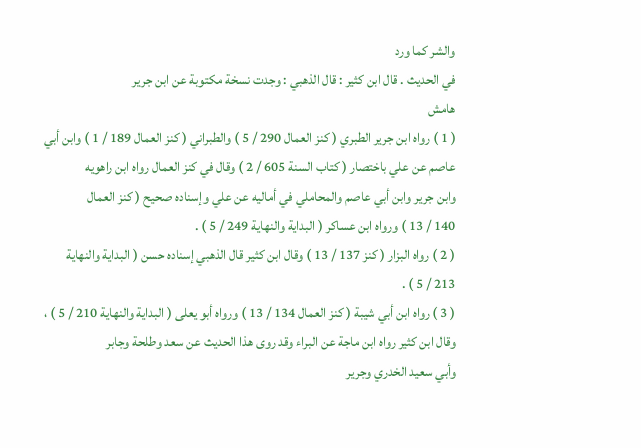والشر كما ورد
في الحديث . قال ابن كثير : قال الذهبي : وجدت نسخة مكتوبة عن ابن جرير
هامش
( 1 ) رواه ابن جرير الطبري ( كنز العمال 290 / 5 ) والطبراني ( كنز العمال 189 / 1 ) وابن أبي
عاصم عن علي باختصار ( كتاب السنة 605 / 2 ) وقال في كنز العمال رواه ابن راهويه
وابن جرير وابن أبي عاصم والمحاملي في أماليه عن علي وإسناده صحيح ( كنز العمال
140 / 13 ) ورواه ابن عساكر ( البداية والنهاية 249 / 5 ) .
( 2 ) رواه البزار ( كنز 137 / 13 ) وقال ابن كثير قال الذهبي إسناده حسن ( البداية والنهاية
213 / 5 ) .
( 3 ) رواه ابن أبي شيبة ( كنز العمال 134 / 13 ) ورواه أبو يعلى ( البداية والنهاية 210 / 5 ) ،
وقال ابن كثير رواه ابن ماجة عن البراء وقد روى هذا الحديث عن سعد وطلحة وجابر
وأبي سعيد الخدري وجرير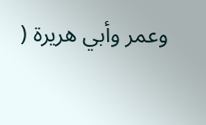وعمر وأبي هريرة (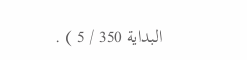البداية 350 / 5 ) .